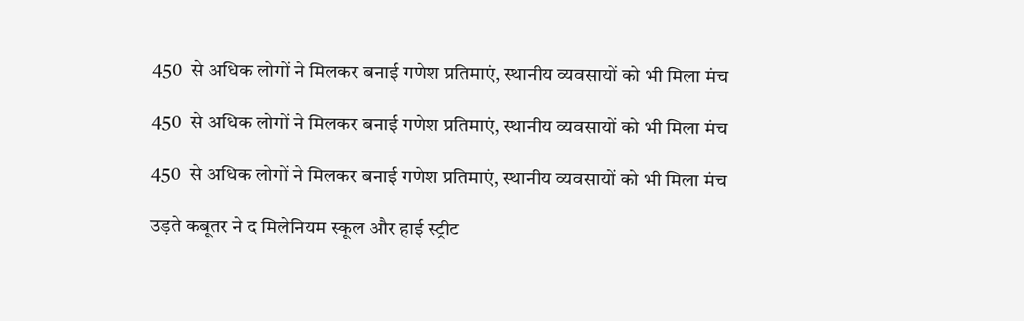450  से अधिक लोगों ने मिलकर बनाई गणेश प्रतिमाएं, स्थानीय व्यवसायों को भी मिला मंच

450  से अधिक लोगों ने मिलकर बनाई गणेश प्रतिमाएं, स्थानीय व्यवसायों को भी मिला मंच

450  से अधिक लोगों ने मिलकर बनाई गणेश प्रतिमाएं, स्थानीय व्यवसायों को भी मिला मंच

उड़ते कबूतर ने द मिलेनियम स्कूल और हाई स्ट्रीट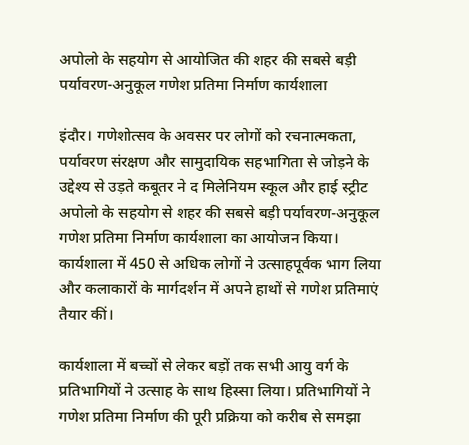अपोलो के सहयोग से आयोजित की शहर की सबसे बड़ी पर्यावरण-अनुकूल गणेश प्रतिमा निर्माण कार्यशाला

इंदौर। गणेशोत्सव के अवसर पर लोगों को रचनात्मकता, पर्यावरण संरक्षण और सामुदायिक सहभागिता से जोड़ने के उद्देश्य से उड़ते कबूतर ने द मिलेनियम स्कूल और हाई स्ट्रीट अपोलो के सहयोग से शहर की सबसे बड़ी पर्यावरण-अनुकूल गणेश प्रतिमा निर्माण कार्यशाला का आयोजन किया। कार्यशाला में 450 से अधिक लोगों ने उत्साहपूर्वक भाग लिया और कलाकारों के मार्गदर्शन में अपने हाथों से गणेश प्रतिमाएं तैयार कीं।

कार्यशाला में बच्चों से लेकर बड़ों तक सभी आयु वर्ग के प्रतिभागियों ने उत्साह के साथ हिस्सा लिया। प्रतिभागियों ने गणेश प्रतिमा निर्माण की पूरी प्रक्रिया को करीब से समझा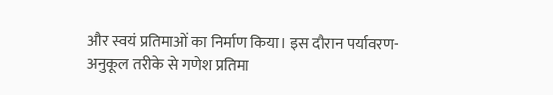और स्वयं प्रतिमाओं का निर्माण किया। इस दौरान पर्यावरण-अनुकूल तरीके से गणेश प्रतिमा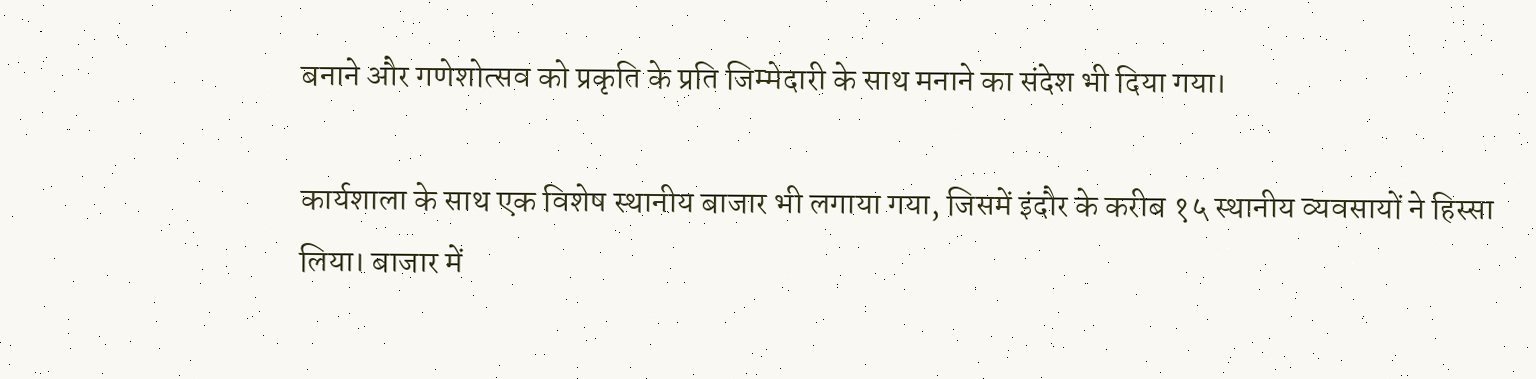बनाने और गणेशोत्सव को प्रकृति के प्रति जिम्मेदारी के साथ मनाने का संदेश भी दिया गया।

कार्यशाला के साथ एक विशेष स्थानीय बाजार भी लगाया गया, जिसमें इंदौर के करीब १५ स्थानीय व्यवसायों ने हिस्सा लिया। बाजार में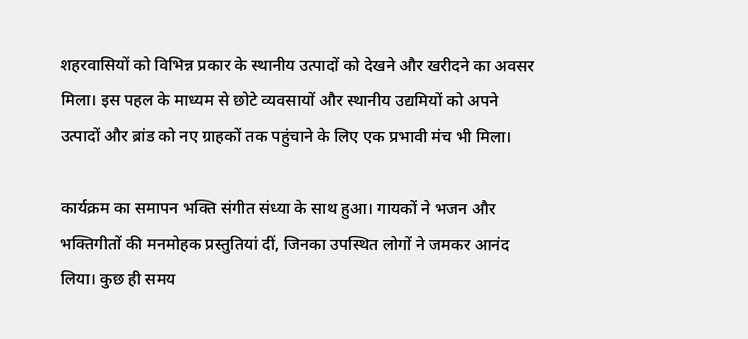शहरवासियों को विभिन्न प्रकार के स्थानीय उत्पादों को देखने और खरीदने का अवसर मिला। इस पहल के माध्यम से छोटे व्यवसायों और स्थानीय उद्यमियों को अपने उत्पादों और ब्रांड को नए ग्राहकों तक पहुंचाने के लिए एक प्रभावी मंच भी मिला।

कार्यक्रम का समापन भक्ति संगीत संध्या के साथ हुआ। गायकों ने भजन और भक्तिगीतों की मनमोहक प्रस्तुतियां दीं, जिनका उपस्थित लोगों ने जमकर आनंद लिया। कुछ ही समय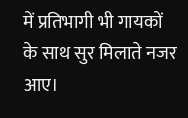में प्रतिभागी भी गायकों के साथ सुर मिलाते नजर आए।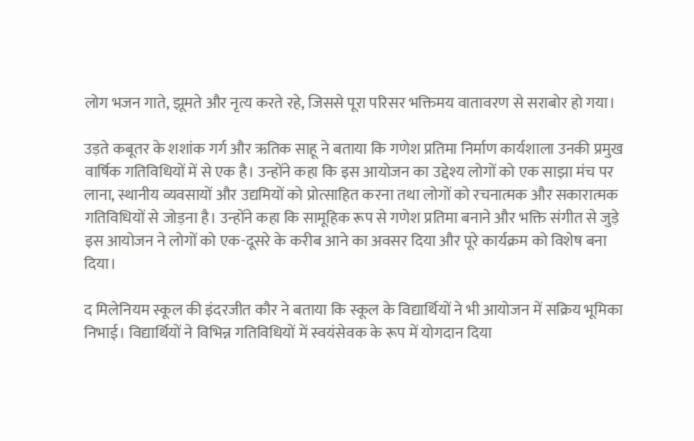लोग भजन गाते, झूमते और नृत्य करते रहे, जिससे पूरा परिसर भक्तिमय वातावरण से सराबोर हो गया।

उड़ते कबूतर के शशांक गर्ग और ऋतिक साहू ने बताया कि गणेश प्रतिमा निर्माण कार्यशाला उनकी प्रमुख वार्षिक गतिविधियों में से एक है। उन्होंने कहा कि इस आयोजन का उद्देश्य लोगों को एक साझा मंच पर लाना, स्थानीय व्यवसायों और उद्यमियों को प्रोत्साहित करना तथा लोगों को रचनात्मक और सकारात्मक गतिविधियों से जोड़ना है। उन्होंने कहा कि सामूहिक रूप से गणेश प्रतिमा बनाने और भक्ति संगीत से जुड़े इस आयोजन ने लोगों को एक-दूसरे के करीब आने का अवसर दिया और पूरे कार्यक्रम को विशेष बना दिया।

द मिलेनियम स्कूल की इंदरजीत कौर ने बताया कि स्कूल के विद्यार्थियों ने भी आयोजन में सक्रिय भूमिका निभाई। विद्यार्थियों ने विभिन्न गतिविधियों में स्वयंसेवक के रूप में योगदान दिया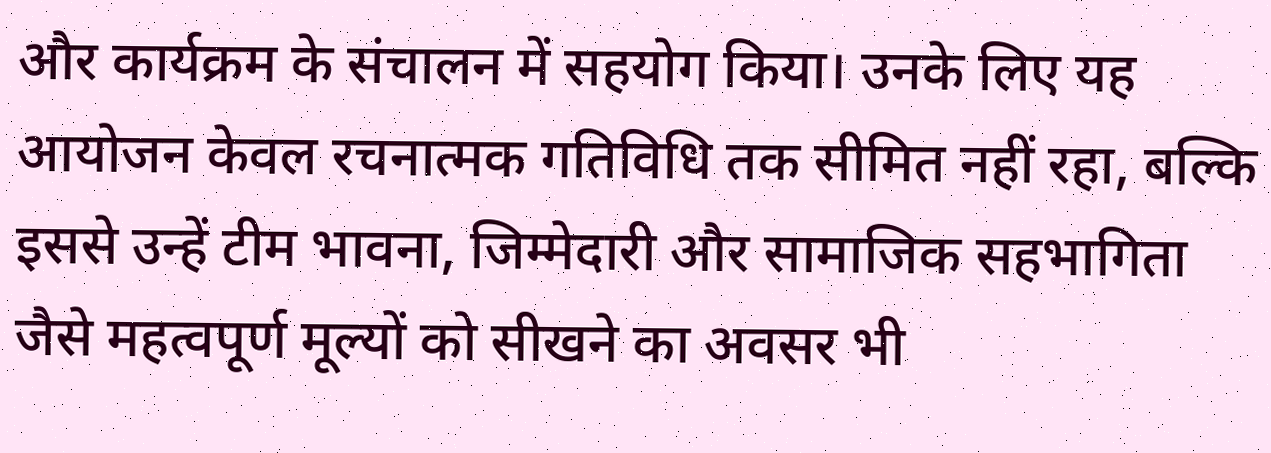और कार्यक्रम के संचालन में सहयोग किया। उनके लिए यह आयोजन केवल रचनात्मक गतिविधि तक सीमित नहीं रहा, बल्कि इससे उन्हें टीम भावना, जिम्मेदारी और सामाजिक सहभागिता जैसे महत्वपूर्ण मूल्यों को सीखने का अवसर भी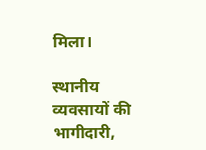मिला।

स्थानीय व्यवसायों की भागीदारी,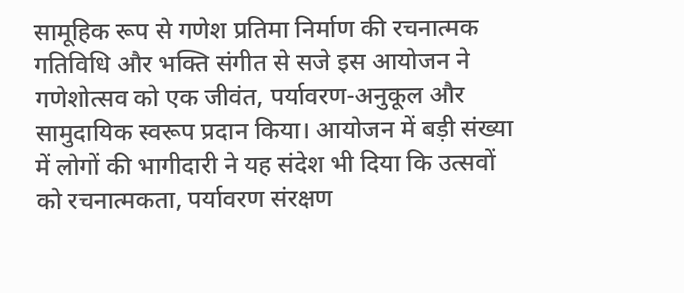सामूहिक रूप से गणेश प्रतिमा निर्माण की रचनात्मक गतिविधि और भक्ति संगीत से सजे इस आयोजन ने गणेशोत्सव को एक जीवंत, पर्यावरण-अनुकूल और सामुदायिक स्वरूप प्रदान किया। आयोजन में बड़ी संख्या में लोगों की भागीदारी ने यह संदेश भी दिया कि उत्सवों को रचनात्मकता, पर्यावरण संरक्षण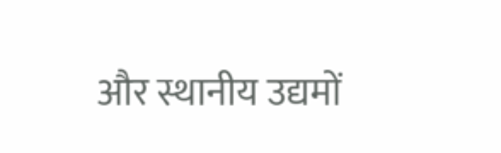और स्थानीय उद्यमों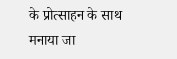के प्रोत्साहन के साथ मनाया जा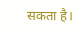सकता है।